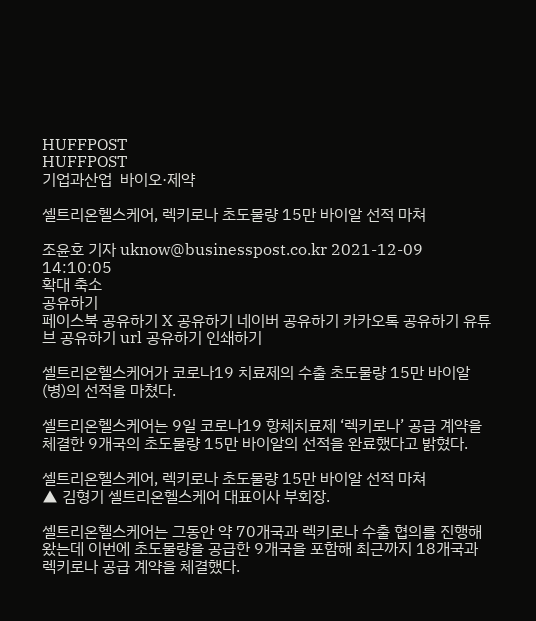HUFFPOST
HUFFPOST
기업과산업  바이오·제약

셀트리온헬스케어, 렉키로나 초도물량 15만 바이알 선적 마쳐

조윤호 기자 uknow@businesspost.co.kr 2021-12-09 14:10:05
확대 축소
공유하기
페이스북 공유하기 X 공유하기 네이버 공유하기 카카오톡 공유하기 유튜브 공유하기 url 공유하기 인쇄하기

셀트리온헬스케어가 코로나19 치료제의 수출 초도물량 15만 바이알(병)의 선적을 마쳤다.

셀트리온헬스케어는 9일 코로나19 항체치료제 ‘렉키로나’ 공급 계약을 체결한 9개국의 초도물량 15만 바이알의 선적을 완료했다고 밝혔다.

셀트리온헬스케어, 렉키로나 초도물량 15만 바이알 선적 마쳐
▲ 김형기 셀트리온헬스케어 대표이사 부회장.

셀트리온헬스케어는 그동안 약 70개국과 렉키로나 수출 협의를 진행해왔는데 이번에 초도물량을 공급한 9개국을 포함해 최근까지 18개국과 렉키로나 공급 계약을 체결했다.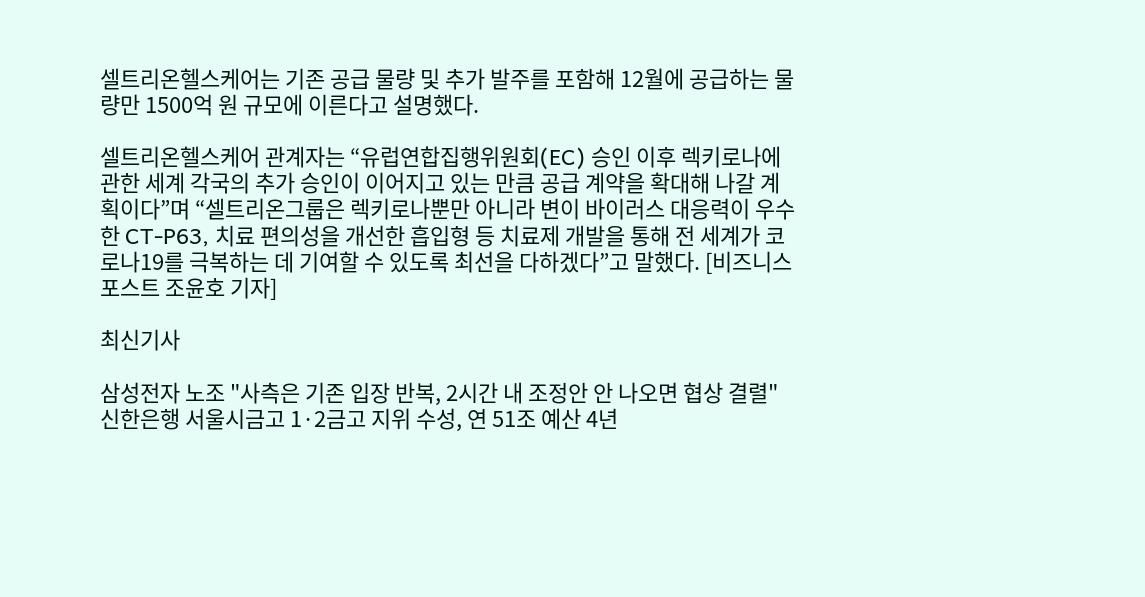셀트리온헬스케어는 기존 공급 물량 및 추가 발주를 포함해 12월에 공급하는 물량만 1500억 원 규모에 이른다고 설명했다.

셀트리온헬스케어 관계자는 “유럽연합집행위원회(EC) 승인 이후 렉키로나에 관한 세계 각국의 추가 승인이 이어지고 있는 만큼 공급 계약을 확대해 나갈 계획이다”며 “셀트리온그룹은 렉키로나뿐만 아니라 변이 바이러스 대응력이 우수한 CT-P63, 치료 편의성을 개선한 흡입형 등 치료제 개발을 통해 전 세계가 코로나19를 극복하는 데 기여할 수 있도록 최선을 다하겠다”고 말했다. [비즈니스포스트 조윤호 기자]

최신기사

삼성전자 노조 "사측은 기존 입장 반복, 2시간 내 조정안 안 나오면 협상 결렬"
신한은행 서울시금고 1·2금고 지위 수성, 연 51조 예산 4년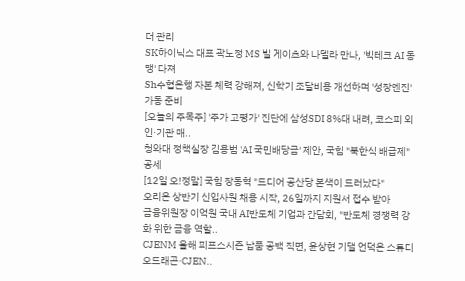더 관리
SK하이닉스 대표 곽노정 MS 빌 게이츠와 나델라 만나, '빅테크 AI 동맹' 다져
Sh수협은행 자본 체력 강해져, 신학기 조달비용 개선하며 '성장엔진' 가동 준비
[오늘의 주목주] '주가 고평가' 진단에 삼성SDI 8%대 내려, 코스피 외인·기관 매..
청와대 정책실장 김용범 'AI 국민배당금' 제안, 국힘 "북한식 배급제" 공세
[12일 오!정말] 국힘 장동혁 "드디어 공산당 본색이 드러났다"
오리온 상반기 신입사원 채용 시작, 26일까지 지원서 접수 받아
금융위원장 이억원 국내 AI반도체 기업과 간담회, "반도체 경쟁력 강화 위한 금융 역할..
CJENM 올해 피프스시즌 납품 공백 직면, 윤상현 기댈 언덕은 스튜디오드래곤·CJEN..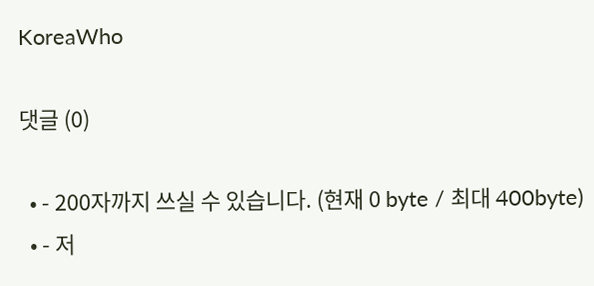KoreaWho

댓글 (0)

  • - 200자까지 쓰실 수 있습니다. (현재 0 byte / 최대 400byte)
  • - 저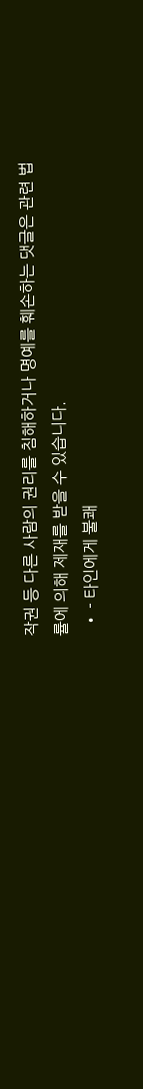작권 등 다른 사람의 권리를 침해하거나 명예를 훼손하는 댓글은 관련 법률에 의해 제재를 받을 수 있습니다.
  • - 타인에게 불쾌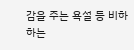감을 주는 욕설 등 비하하는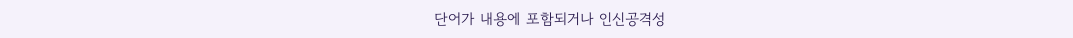단어가 내용에 포함되거나 인신공격성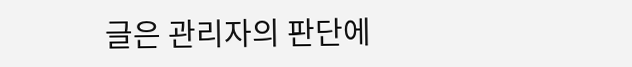글은 관리자의 판단에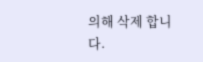의해 삭제 합니다.